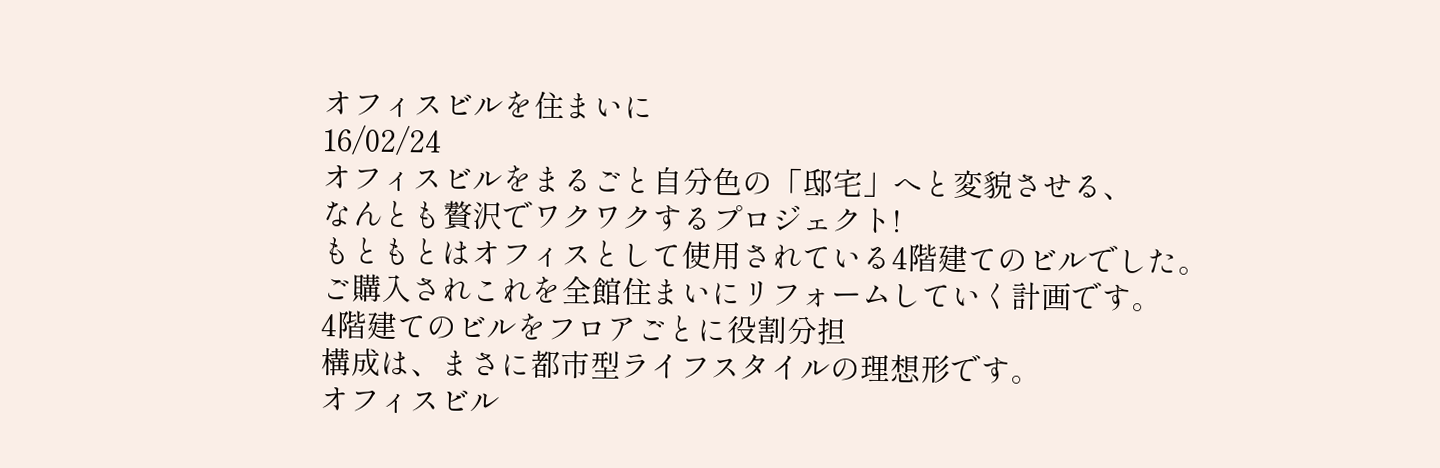オフィスビルを住まいに
16/02/24
オフィスビルをまるごと自分色の「邸宅」へと変貌させる、
なんとも贅沢でワクワクするプロジェクト!
もともとはオフィスとして使用されている4階建てのビルでした。
ご購入されこれを全館住まいにリフォームしていく計画です。
4階建てのビルをフロアごとに役割分担
構成は、まさに都市型ライフスタイルの理想形です。
オフィスビル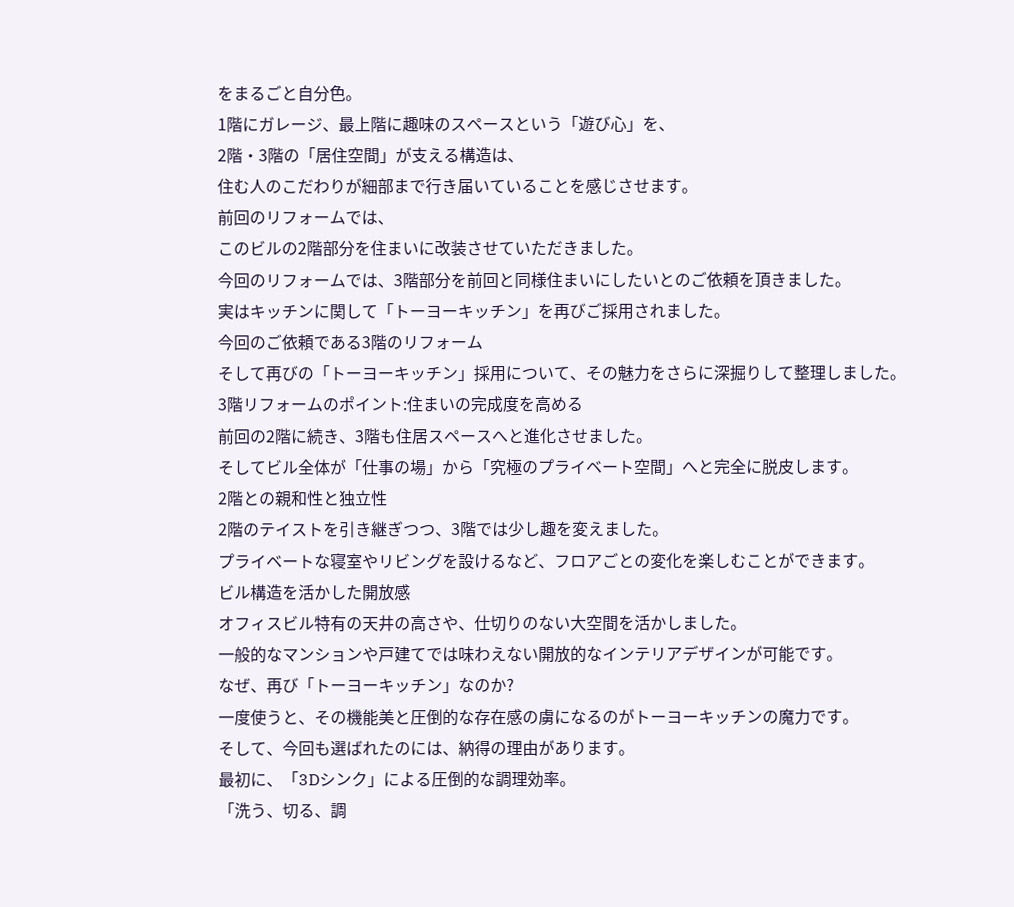をまるごと自分色。
1階にガレージ、最上階に趣味のスペースという「遊び心」を、
2階・3階の「居住空間」が支える構造は、
住む人のこだわりが細部まで行き届いていることを感じさせます。
前回のリフォームでは、
このビルの2階部分を住まいに改装させていただきました。
今回のリフォームでは、3階部分を前回と同様住まいにしたいとのご依頼を頂きました。
実はキッチンに関して「トーヨーキッチン」を再びご採用されました。
今回のご依頼である3階のリフォーム
そして再びの「トーヨーキッチン」採用について、その魅力をさらに深掘りして整理しました。
3階リフォームのポイント:住まいの完成度を高める
前回の2階に続き、3階も住居スペースへと進化させました。
そしてビル全体が「仕事の場」から「究極のプライベート空間」へと完全に脱皮します。
2階との親和性と独立性
2階のテイストを引き継ぎつつ、3階では少し趣を変えました。
プライベートな寝室やリビングを設けるなど、フロアごとの変化を楽しむことができます。
ビル構造を活かした開放感
オフィスビル特有の天井の高さや、仕切りのない大空間を活かしました。
一般的なマンションや戸建てでは味わえない開放的なインテリアデザインが可能です。
なぜ、再び「トーヨーキッチン」なのか?
一度使うと、その機能美と圧倒的な存在感の虜になるのがトーヨーキッチンの魔力です。
そして、今回も選ばれたのには、納得の理由があります。
最初に、「3Dシンク」による圧倒的な調理効率。
「洗う、切る、調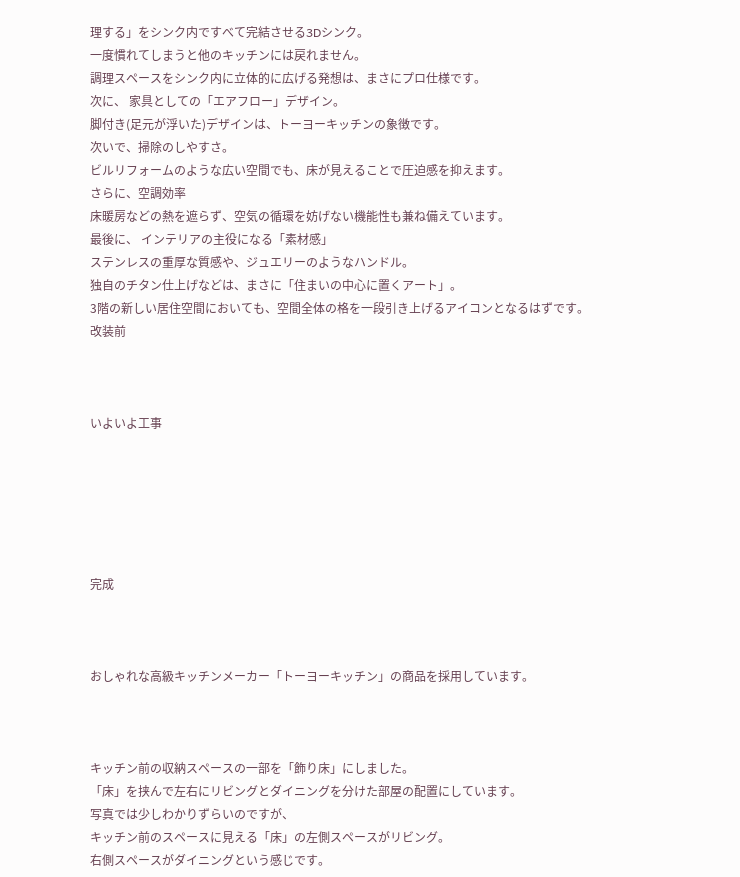理する」をシンク内ですべて完結させる3Dシンク。
一度慣れてしまうと他のキッチンには戻れません。
調理スペースをシンク内に立体的に広げる発想は、まさにプロ仕様です。
次に、 家具としての「エアフロー」デザイン。
脚付き(足元が浮いた)デザインは、トーヨーキッチンの象徴です。
次いで、掃除のしやすさ。
ビルリフォームのような広い空間でも、床が見えることで圧迫感を抑えます。
さらに、空調効率
床暖房などの熱を遮らず、空気の循環を妨げない機能性も兼ね備えています。
最後に、 インテリアの主役になる「素材感」
ステンレスの重厚な質感や、ジュエリーのようなハンドル。
独自のチタン仕上げなどは、まさに「住まいの中心に置くアート」。
3階の新しい居住空間においても、空間全体の格を一段引き上げるアイコンとなるはずです。
改装前



いよいよ工事






完成



おしゃれな高級キッチンメーカー「トーヨーキッチン」の商品を採用しています。



キッチン前の収納スペースの一部を「飾り床」にしました。
「床」を挟んで左右にリビングとダイニングを分けた部屋の配置にしています。
写真では少しわかりずらいのですが、
キッチン前のスペースに見える「床」の左側スペースがリビング。
右側スペースがダイニングという感じです。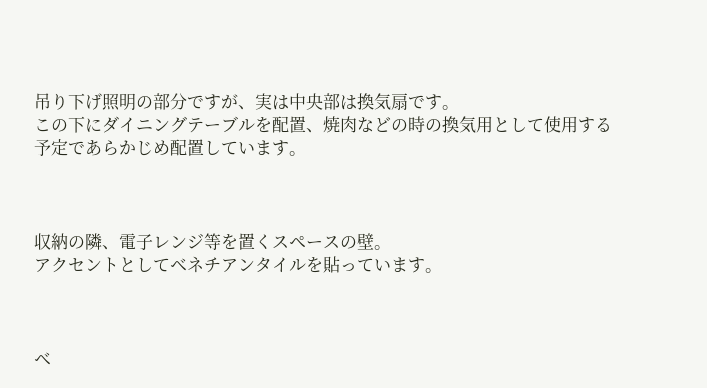吊り下げ照明の部分ですが、実は中央部は換気扇です。
この下にダイニングテーブルを配置、焼肉などの時の換気用として使用する予定であらかじめ配置しています。



収納の隣、電子レンジ等を置くスペースの壁。
アクセントとしてベネチアンタイルを貼っています。



ベ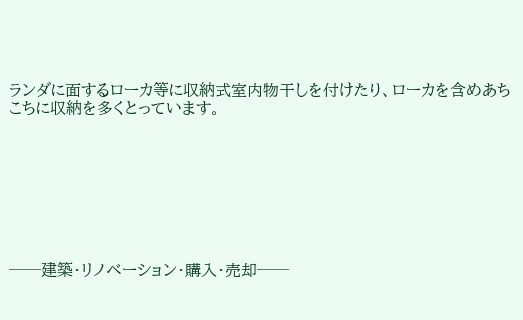ランダに面するローカ等に収納式室内物干しを付けたり、ローカを含めあちこちに収納を多くとっています。








──建築・リノベーション・購入・売却──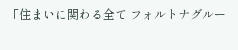「住まいに関わる全て フォルトナグルー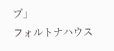プ」
フォルトナハウス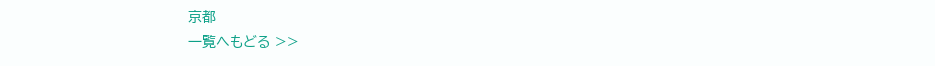京都
一覧へもどる >>